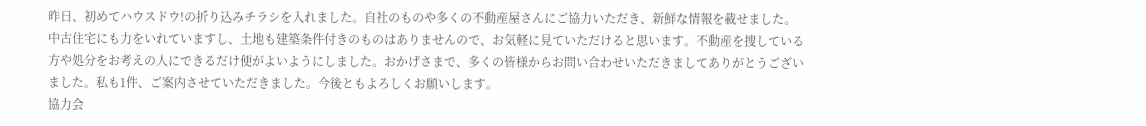昨日、初めてハウスドウ!の折り込みチラシを入れました。自社のものや多くの不動産屋さんにご協力いただき、新鮮な情報を載せました。中古住宅にも力をいれていますし、土地も建築条件付きのものはありませんので、お気軽に見ていただけると思います。不動産を捜している方や処分をお考えの人にできるだけ便がよいようにしました。おかげさまで、多くの皆様からお問い合わせいただきましてありがとうございました。私も1件、ご案内させていただきました。今後ともよろしくお願いします。
協力会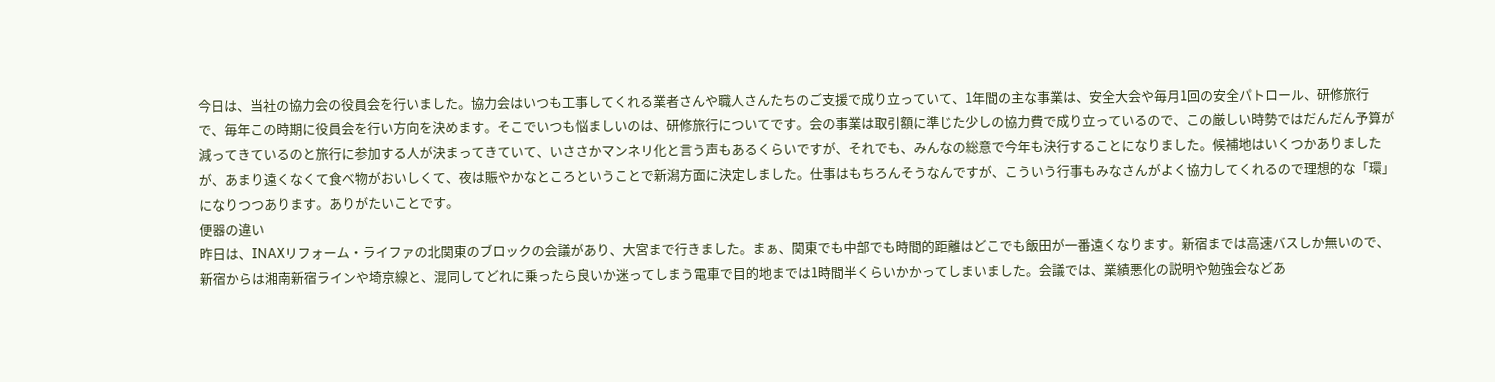今日は、当社の協力会の役員会を行いました。協力会はいつも工事してくれる業者さんや職人さんたちのご支援で成り立っていて、1年間の主な事業は、安全大会や毎月1回の安全パトロール、研修旅行で、毎年この時期に役員会を行い方向を決めます。そこでいつも悩ましいのは、研修旅行についてです。会の事業は取引額に準じた少しの協力費で成り立っているので、この厳しい時勢ではだんだん予算が減ってきているのと旅行に参加する人が決まってきていて、いささかマンネリ化と言う声もあるくらいですが、それでも、みんなの総意で今年も決行することになりました。候補地はいくつかありましたが、あまり遠くなくて食べ物がおいしくて、夜は賑やかなところということで新潟方面に決定しました。仕事はもちろんそうなんですが、こういう行事もみなさんがよく協力してくれるので理想的な「環」になりつつあります。ありがたいことです。
便器の違い
昨日は、INAXリフォーム・ライファの北関東のブロックの会議があり、大宮まで行きました。まぁ、関東でも中部でも時間的距離はどこでも飯田が一番遠くなります。新宿までは高速バスしか無いので、新宿からは湘南新宿ラインや埼京線と、混同してどれに乗ったら良いか迷ってしまう電車で目的地までは1時間半くらいかかってしまいました。会議では、業績悪化の説明や勉強会などあ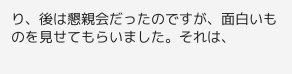り、後は懇親会だったのですが、面白いものを見せてもらいました。それは、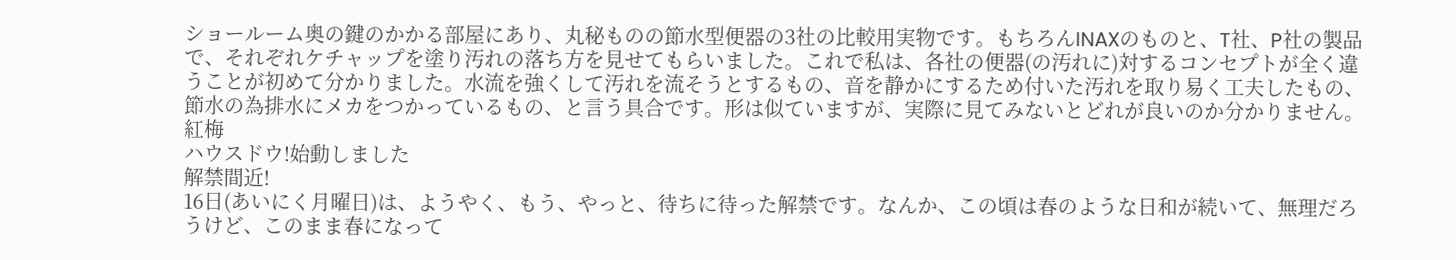ショールーム奥の鍵のかかる部屋にあり、丸秘ものの節水型便器の3社の比較用実物です。もちろんINAXのものと、T社、P社の製品で、それぞれケチャップを塗り汚れの落ち方を見せてもらいました。これで私は、各社の便器(の汚れに)対するコンセプトが全く違うことが初めて分かりました。水流を強くして汚れを流そうとするもの、音を静かにするため付いた汚れを取り易く工夫したもの、節水の為排水にメカをつかっているもの、と言う具合です。形は似ていますが、実際に見てみないとどれが良いのか分かりません。
紅梅
ハウスドウ!始動しました
解禁間近!
16日(あいにく月曜日)は、ようやく、もう、やっと、待ちに待った解禁です。なんか、この頃は春のような日和が続いて、無理だろうけど、このまま春になって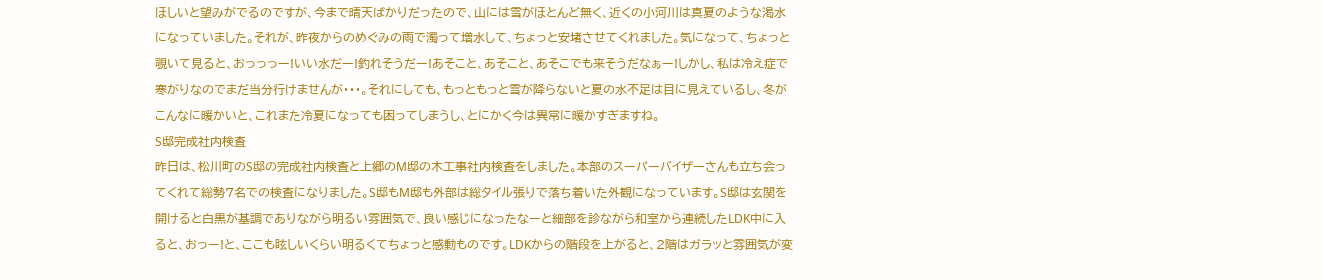ほしいと望みがでるのですが、今まで晴天ばかりだったので、山には雪がほとんど無く、近くの小河川は真夏のような渇水になっていました。それが、昨夜からのめぐみの雨で濁って増水して、ちょっと安堵させてくれました。気になって、ちょっと覗いて見ると、おっっっー!いい水だー!釣れそうだー!あそこと、あそこと、あそこでも来そうだなぁー!しかし、私は冷え症で寒がりなのでまだ当分行けませんが・・・。それにしても、もっともっと雪が降らないと夏の水不足は目に見えているし、冬がこんなに暖かいと、これまた冷夏になっても困ってしまうし、とにかく今は異常に暖かすぎますね。
S邸完成社内検査
昨日は、松川町のS邸の完成社内検査と上郷のM邸の木工事社内検査をしました。本部のスーパーバイザーさんも立ち会ってくれて総勢7名での検査になりました。S邸もM邸も外部は総タイル張りで落ち着いた外観になっています。S邸は玄関を開けると白黒が基調でありながら明るい雰囲気で、良い感じになったなーと細部を診ながら和室から連続したLDK中に入ると、おっー!と、ここも眩しいくらい明るくてちょっと感動ものです。LDKからの階段を上がると、2階はガラッと雰囲気が変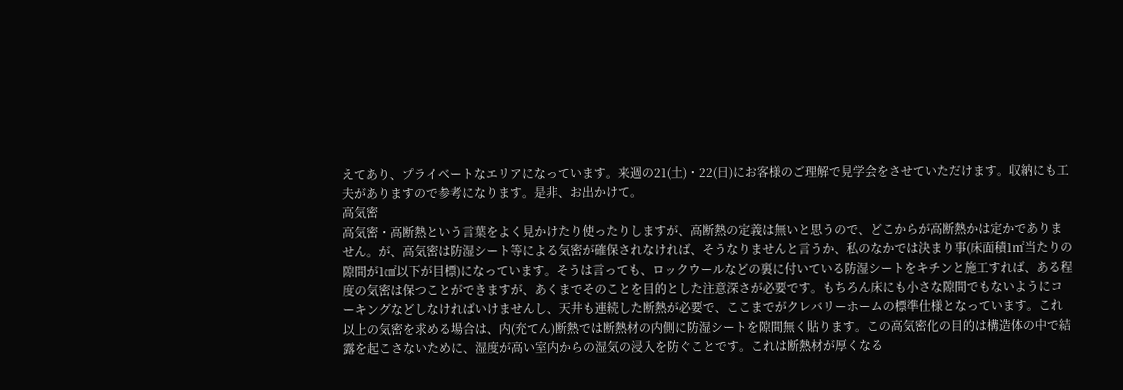えてあり、プライベートなエリアになっています。来週の21(土)・22(日)にお客様のご理解で見学会をさせていただけます。収納にも工夫がありますので参考になります。是非、お出かけて。
高気密
高気密・高断熱という言葉をよく見かけたり使ったりしますが、高断熱の定義は無いと思うので、どこからが高断熱かは定かでありません。が、高気密は防湿シート等による気密が確保されなければ、そうなりませんと言うか、私のなかでは決まり事(床面積1㎡当たりの隙間が1㎠以下が目標)になっています。そうは言っても、ロックウールなどの裏に付いている防湿シートをキチンと施工すれば、ある程度の気密は保つことができますが、あくまでそのことを目的とした注意深さが必要です。もちろん床にも小さな隙間でもないようにコーキングなどしなければいけませんし、天井も連続した断熱が必要で、ここまでがクレバリーホームの標準仕様となっています。これ以上の気密を求める場合は、内(充てん)断熱では断熱材の内側に防湿シートを隙間無く貼ります。この高気密化の目的は構造体の中で結露を起こさないために、湿度が高い室内からの湿気の浸入を防ぐことです。これは断熱材が厚くなる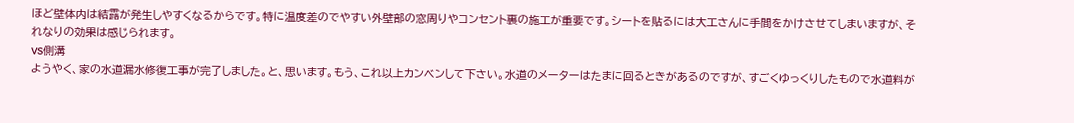ほど壁体内は結露が発生しやすくなるからです。特に温度差のでやすい外壁部の窓周りやコンセント裏の施工が重要です。シートを貼るには大工さんに手間をかけさせてしまいますが、それなりの効果は感じられます。
VS側溝
ようやく、家の水道漏水修復工事が完了しました。と、思います。もう、これ以上カンベンして下さい。水道のメーターはたまに回るときがあるのですが、すごくゆっくりしたもので水道料が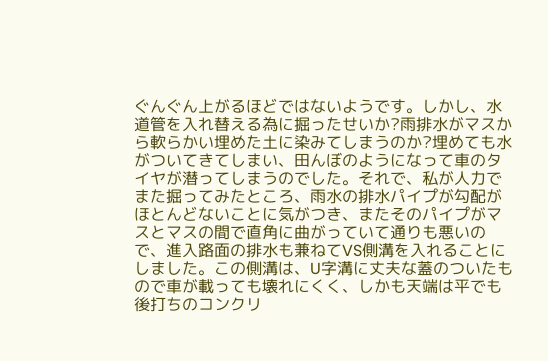ぐんぐん上がるほどではないようです。しかし、水道管を入れ替える為に掘ったせいか?雨排水がマスから軟らかい埋めた土に染みてしまうのか?埋めても水がついてきてしまい、田んぼのようになって車のタイヤが潜ってしまうのでした。それで、私が人力でまた掘ってみたところ、雨水の排水パイプが勾配がほとんどないことに気がつき、またそのパイプがマスとマスの間で直角に曲がっていて通りも悪いので、進入路面の排水も兼ねてVS側溝を入れることにしました。この側溝は、U字溝に丈夫な蓋のついたもので車が載っても壊れにくく、しかも天端は平でも後打ちのコンクリ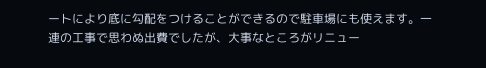ートにより底に勾配をつけることができるので駐車場にも使えます。一連の工事で思わぬ出費でしたが、大事なところがリニュー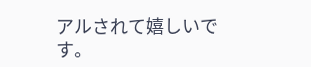アルされて嬉しいです。